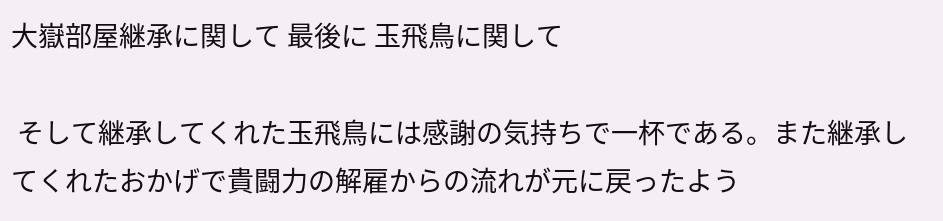大嶽部屋継承に関して 最後に 玉飛鳥に関して

 そして継承してくれた玉飛鳥には感謝の気持ちで一杯である。また継承してくれたおかげで貴闘力の解雇からの流れが元に戻ったよう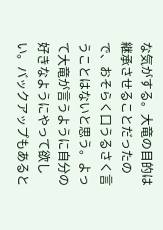な気がする。大竜の目的は継承させることだったので、おそらく口うるさく言うことはないと思う。よって大竜が言うように自分の好きなようにやって欲しい。バックアップもあると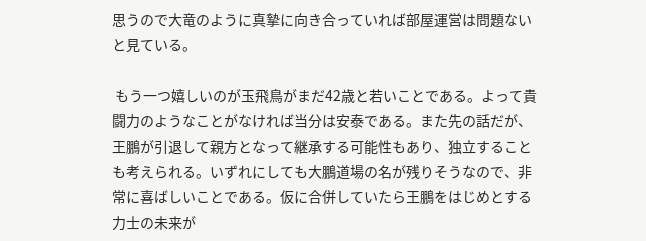思うので大竜のように真摯に向き合っていれば部屋運営は問題ないと見ている。

 もう一つ嬉しいのが玉飛鳥がまだ42歳と若いことである。よって貴闘力のようなことがなければ当分は安泰である。また先の話だが、王鵬が引退して親方となって継承する可能性もあり、独立することも考えられる。いずれにしても大鵬道場の名が残りそうなので、非常に喜ばしいことである。仮に合併していたら王鵬をはじめとする力士の未来が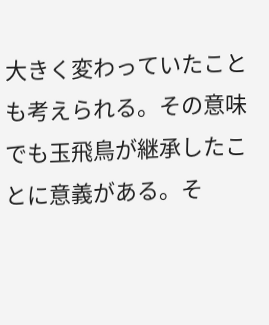大きく変わっていたことも考えられる。その意味でも玉飛鳥が継承したことに意義がある。そ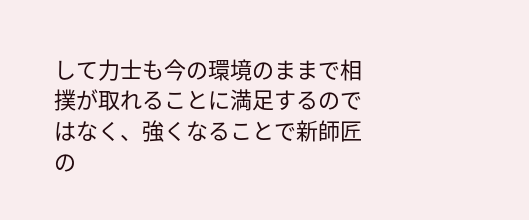して力士も今の環境のままで相撲が取れることに満足するのではなく、強くなることで新師匠の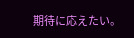期待に応えたい。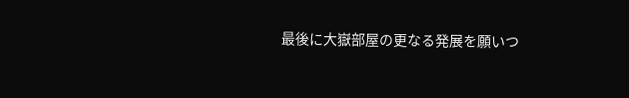最後に大嶽部屋の更なる発展を願いつ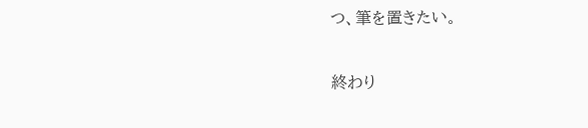つ、筆を置きたい。

終わり